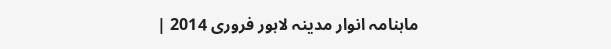ماہنامہ انوار مدینہ لاہور فروری 2014 |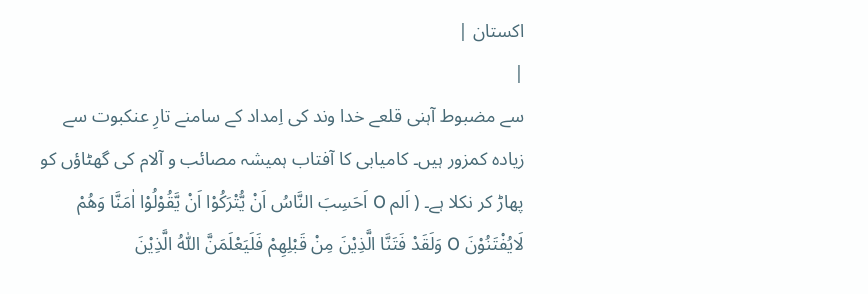اكستان |
|
سے مضبوط آہنی قلعے خدا وند کی اِمداد کے سامنے تارِ عنکبوت سے زیادہ کمزور ہیں۔ کامیابی کا آفتاب ہمیشہ مصائب و آلام کی گھٹاؤں کو پھاڑ کر نکلا ہے۔ ( اَلم O اَحَسِبَ النَّاسُ اَنْ یُّتْرَکُوْا اَنْ یَّقُوْلُوْا اٰمَنَّا وَھُمْ لَایُفْتَنُوْنَ O وَلَقَدْ فَتَنَّا الَّذِیْنَ مِنْ قَبْلِھِمْ فَلَیَعْلَمَنَّ اللّٰہُ الَّذِیْنَ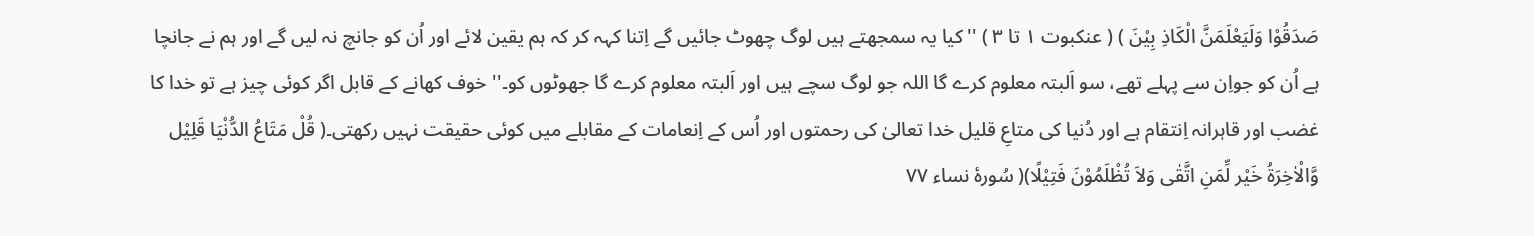صَدَقُوْا وَلَیَعْلَمَنَّ الْکَاذِ بِیْنَ ) ( عنکبوت ١ تا ٣ ) ''کیا یہ سمجھتے ہیں لوگ چھوٹ جائیں گے اِتنا کہہ کر کہ ہم یقین لائے اور اُن کو جانچ نہ لیں گے اور ہم نے جانچا ہے اُن کو جواِن سے پہلے تھے، سو اَلبتہ معلوم کرے گا اللہ جو لوگ سچے ہیں اور اَلبتہ معلوم کرے گا جھوٹوں کو۔'' خوف کھانے کے قابل اگر کوئی چیز ہے تو خدا کا غضب اور قاہرانہ اِنتقام ہے اور دُنیا کی متاعِ قلیل خدا تعالیٰ کی رحمتوں اور اُس کے اِنعامات کے مقابلے میں کوئی حقیقت نہیں رکھتی۔( قُلْ مَتَاعُ الدُّنْیَا قَلِیْل وَّالْاٰخِرَةُ خَیْر لِّمَنِ اتَّقٰی وَلاَ تُظْلَمُوْنَ فَتِیْلًا)( سُورۂ نساء ٧٧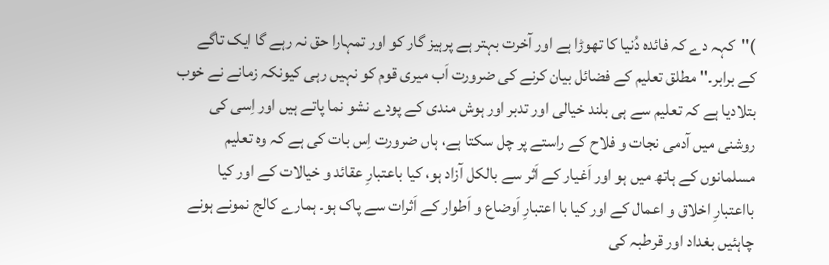)''کہہ دے کہ فائدہ دُنیا کا تھوڑا ہے اور آخرت بہتر ہے پرہیز گار کو اور تمہارا حق نہ رہے گا ایک تاگے کے برابر۔'' مطلق تعلیم کے فضائل بیان کرنے کی ضرورت اَب میری قوم کو نہیں رہی کیونکہ زمانے نے خوب بتلادیا ہے کہ تعلیم سے ہی بلند خیالی اور تدبر اور ہوش مندی کے پودے نشو نما پاتے ہیں اور اِسی کی روشنی میں آدمی نجات و فلاح کے راستے پر چل سکتا ہے، ہاں ضرورت اِس بات کی ہے کہ وہ تعلیم مسلمانوں کے ہاتھ میں ہو اور اَغیار کے اَثر سے بالکل آزاد ہو، کیا باعتبارِ عقائد و خیالات کے اور کیا بااعتبارِ اخلاق و اعمال کے اور کیا با اعتبارِ اَوضاع و اَطوار کے اَثرات سے پاک ہو۔ ہمارے کالج نمونے ہونے چاہئیں بغداد اور قرطبہ کی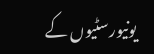یونیورسٹیوں کے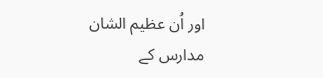اور اُن عظیم الشان مدارس کے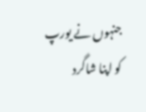جنہوں نے یورپ کو اپنا شاگرد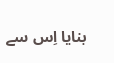بنایا اِس سے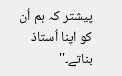پیشتر کہ ہم اُن کو اپنا اُستاذ بناتے۔''